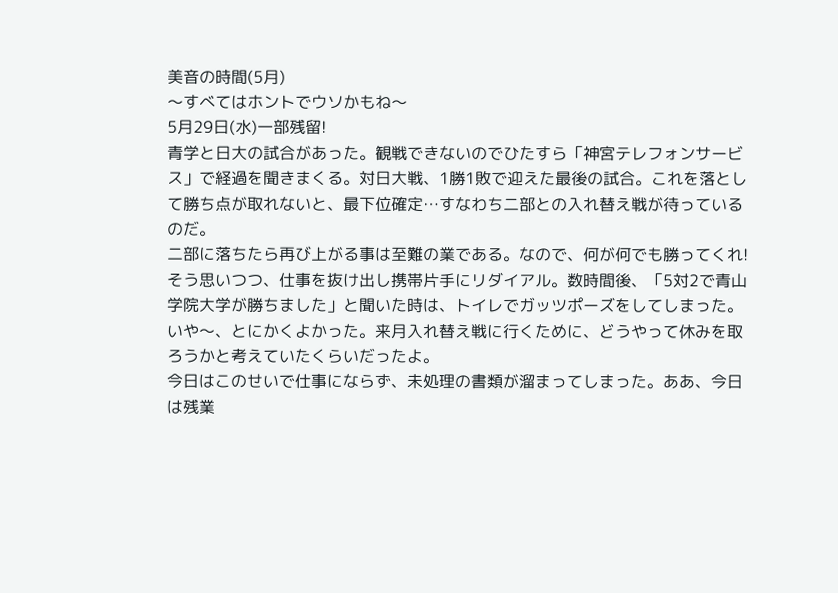美音の時間(5月)
〜すべてはホントでウソかもね〜
5月29日(水)一部残留!
青学と日大の試合があった。観戦できないのでひたすら「神宮テレフォンサービス」で経過を聞きまくる。対日大戦、1勝1敗で迎えた最後の試合。これを落として勝ち点が取れないと、最下位確定…すなわち二部との入れ替え戦が待っているのだ。
二部に落ちたら再び上がる事は至難の業である。なので、何が何でも勝ってくれ!そう思いつつ、仕事を抜け出し携帯片手にリダイアル。数時間後、「5対2で青山学院大学が勝ちました」と聞いた時は、トイレでガッツポーズをしてしまった。
いや〜、とにかくよかった。来月入れ替え戦に行くために、どうやって休みを取ろうかと考えていたくらいだったよ。
今日はこのせいで仕事にならず、未処理の書類が溜まってしまった。ああ、今日は残業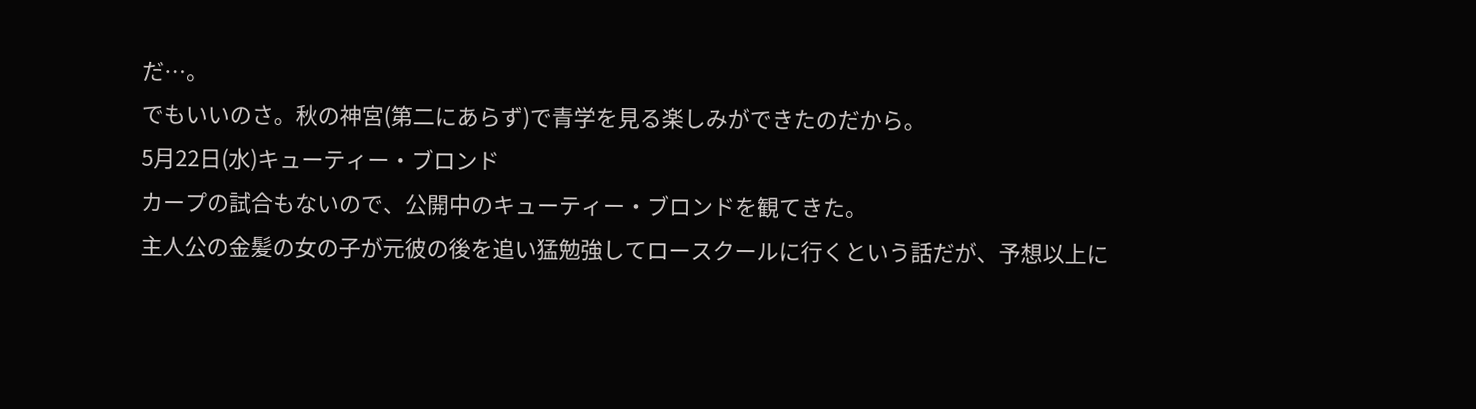だ…。
でもいいのさ。秋の神宮(第二にあらず)で青学を見る楽しみができたのだから。
5月22日(水)キューティー・ブロンド
カープの試合もないので、公開中のキューティー・ブロンドを観てきた。
主人公の金髪の女の子が元彼の後を追い猛勉強してロースクールに行くという話だが、予想以上に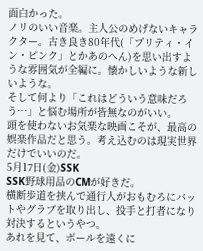面白かった。
ノリのいい音楽。主人公のめげないキャラクター。古き良き80年代(「プリティ・イン・ピンク」とかあのへん)を思い出すような雰囲気が全編に。懐かしいような新しいような。
そして何より「これはどういう意味だろう…」と悩む場所が皆無なのがいい。
頭を使わないお気楽な映画こそが、最高の娯楽作品だと思う。考え込むのは現実世界だけでいいのだ。
5月17日(金)SSK
SSK野球用品のCMが好きだ。
横断歩道を挟んで通行人がおもむろにバットやグラブを取り出し、投手と打者になり対決するというやつ。
あれを見て、ボールを遠くに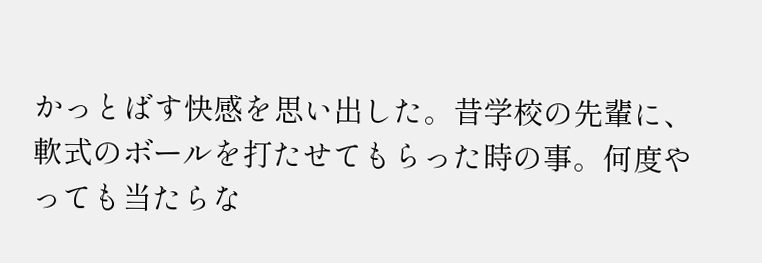かっとばす快感を思い出した。昔学校の先輩に、軟式のボールを打たせてもらった時の事。何度やっても当たらな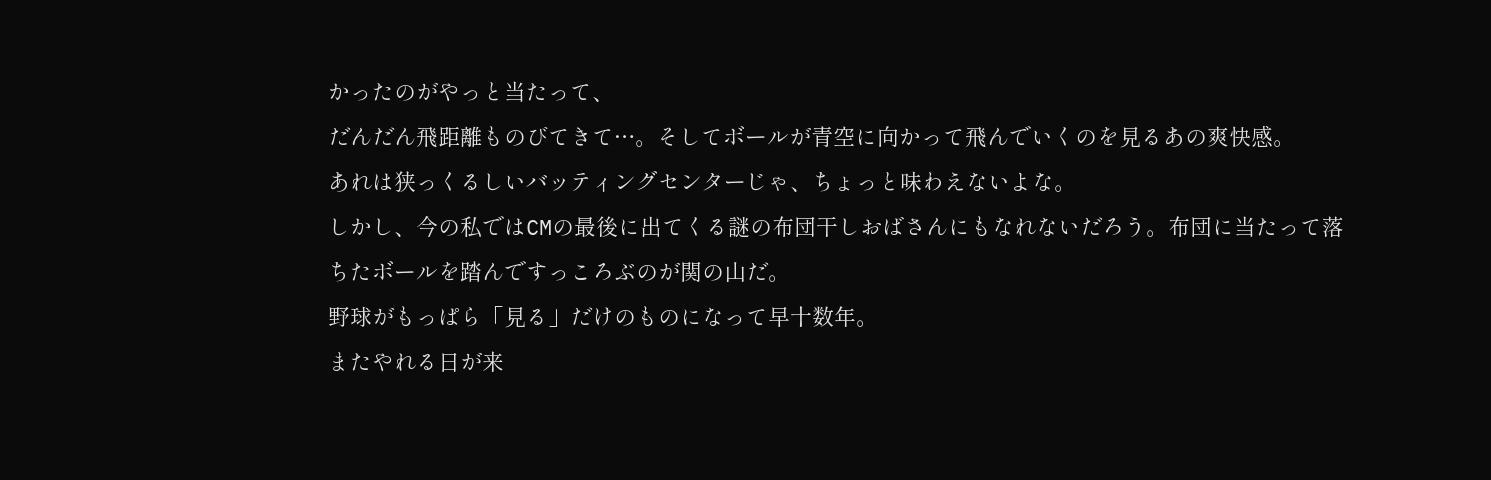かったのがやっと当たって、
だんだん飛距離ものびてきて…。そしてボールが青空に向かって飛んでいくのを見るあの爽快感。
あれは狭っくるしいバッティングセンターじゃ、ちょっと味わえないよな。
しかし、今の私ではCMの最後に出てくる謎の布団干しおばさんにもなれないだろう。布団に当たって落ちたボールを踏んですっころぶのが関の山だ。
野球がもっぱら「見る」だけのものになって早十数年。
またやれる日が来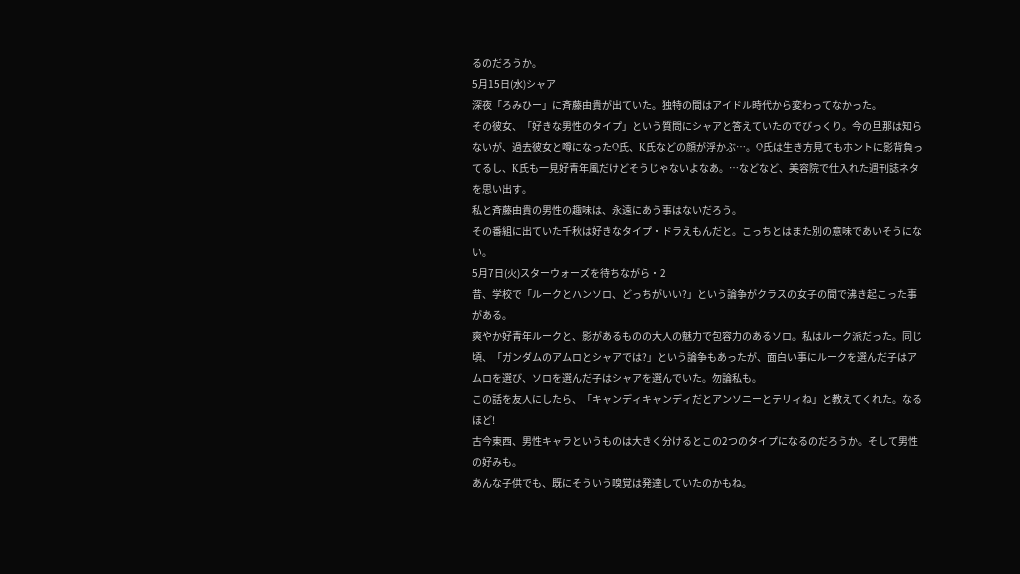るのだろうか。
5月15日(水)シャア
深夜「ろみひー」に斉藤由貴が出ていた。独特の間はアイドル時代から変わってなかった。
その彼女、「好きな男性のタイプ」という質問にシャアと答えていたのでびっくり。今の旦那は知らないが、過去彼女と噂になったO氏、K氏などの顔が浮かぶ…。O氏は生き方見てもホントに影背負ってるし、K氏も一見好青年風だけどそうじゃないよなあ。…などなど、美容院で仕入れた週刊誌ネタを思い出す。
私と斉藤由貴の男性の趣味は、永遠にあう事はないだろう。
その番組に出ていた千秋は好きなタイプ・ドラえもんだと。こっちとはまた別の意味であいそうにない。
5月7日(火)スターウォーズを待ちながら・2
昔、学校で「ルークとハンソロ、どっちがいい?」という論争がクラスの女子の間で沸き起こった事がある。
爽やか好青年ルークと、影があるものの大人の魅力で包容力のあるソロ。私はルーク派だった。同じ頃、「ガンダムのアムロとシャアでは?」という論争もあったが、面白い事にルークを選んだ子はアムロを選び、ソロを選んだ子はシャアを選んでいた。勿論私も。
この話を友人にしたら、「キャンディキャンディだとアンソニーとテリィね」と教えてくれた。なるほど!
古今東西、男性キャラというものは大きく分けるとこの2つのタイプになるのだろうか。そして男性の好みも。
あんな子供でも、既にそういう嗅覚は発達していたのかもね。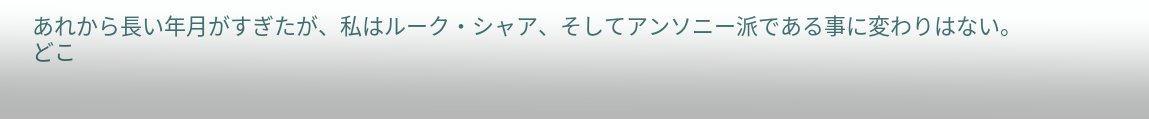あれから長い年月がすぎたが、私はルーク・シャア、そしてアンソニー派である事に変わりはない。
どこ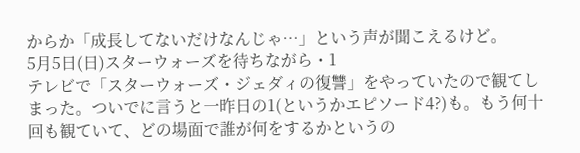からか「成長してないだけなんじゃ…」という声が聞こえるけど。
5月5日(日)スターウォーズを待ちながら・1
テレビで「スターウォーズ・ジェダィの復讐」をやっていたので観てしまった。ついでに言うと一昨日の1(というかエピソード4?)も。もう何十回も観ていて、どの場面で誰が何をするかというの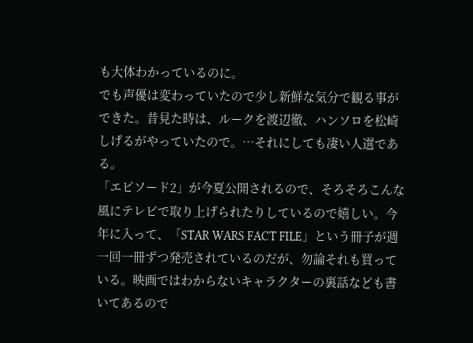も大体わかっているのに。
でも声優は変わっていたので少し新鮮な気分で観る事ができた。昔見た時は、ルークを渡辺徹、ハンソロを松崎しげるがやっていたので。…それにしても凄い人選である。
「エピソード2」が今夏公開されるので、そろそろこんな風にテレビで取り上げられたりしているので嬉しい。今年に入って、「STAR WARS FACT FILE」という冊子が週一回一冊ずつ発売されているのだが、勿論それも買っている。映画ではわからないキャラクターの裏話なども書いてあるので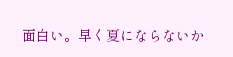面白い。早く夏にならないか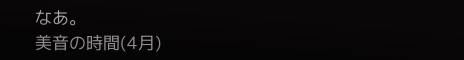なあ。
美音の時間(4月)